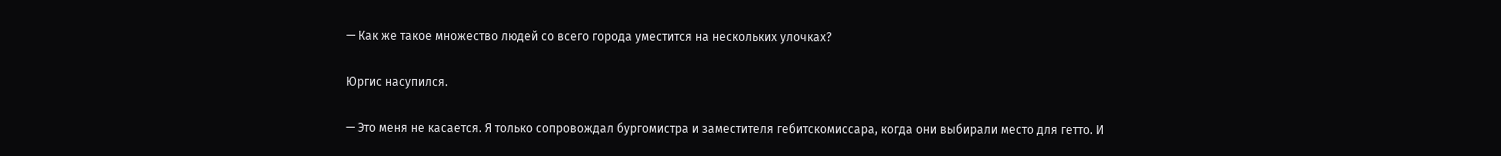— Как же такое множество людей со всего города уместится на нескольких улочках?

Юргис насупился.

— Это меня не касается. Я только сопровождал бургомистра и заместителя гебитскомиссара, когда они выбирали место для гетто. И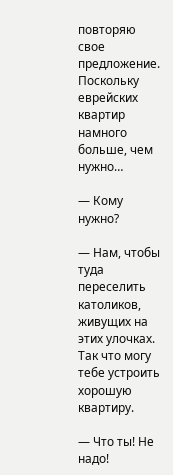повторяю свое предложение. Поскольку еврейских квартир намного больше, чем нужно…

— Кому нужно?

— Нам, чтобы туда переселить католиков, живущих на этих улочках. Так что могу тебе устроить хорошую квартиру.

— Что ты! Не надо!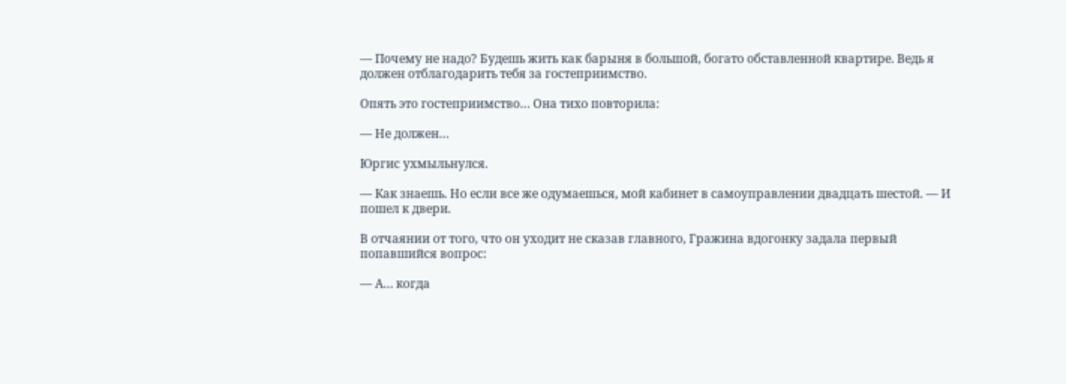— Почему не надо? Будешь жить как барыня в большой, богато обставленной квартире. Ведь я должен отблагодарить тебя за гостеприимство.

Опять это гостеприимство… Она тихо повторила:

— Не должен…

Юргис ухмыльнулся.

— Как знаешь. Но если все же одумаешься, мой кабинет в самоуправлении двадцать шестой. — И пошел к двери.

В отчаянии от того, что он уходит не сказав главного, Гражина вдогонку задала первый попавшийся вопрос:

— А… когда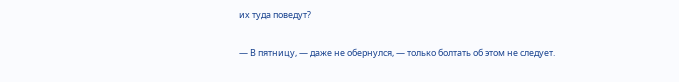их туда поведут?

— В пятницу, — даже не обернулся, — только болтать об этом не следует.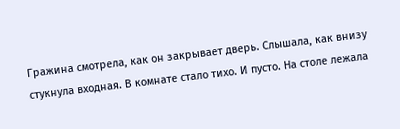Гражина смотрела, как он закрывает дверь. Слышала, как внизу стукнула входная. В комнате стало тихо. И пусто. На столе лежала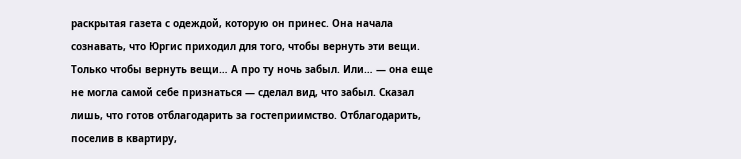раскрытая газета с одеждой, которую он принес. Она начала сознавать, что Юргис приходил для того, чтобы вернуть эти вещи. Только чтобы вернуть вещи… А про ту ночь забыл. Или… — она еще не могла самой себе признаться — сделал вид, что забыл. Сказал лишь, что готов отблагодарить за гостеприимство. Отблагодарить, поселив в квартиру,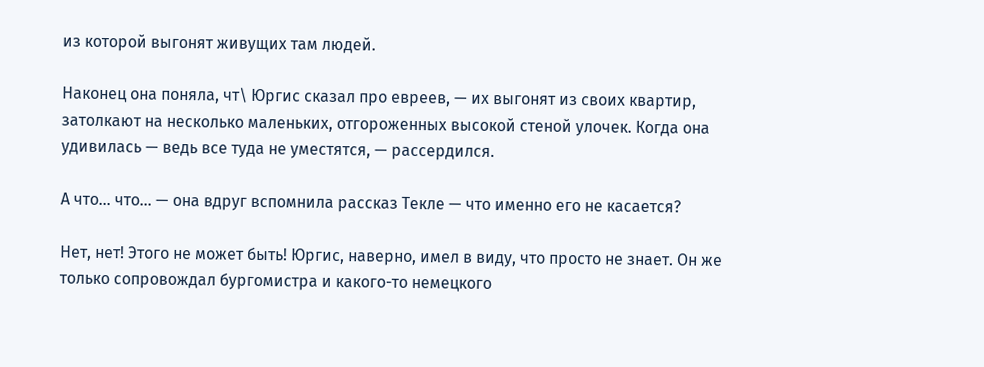из которой выгонят живущих там людей.

Наконец она поняла, чт\ Юргис сказал про евреев, — их выгонят из своих квартир, затолкают на несколько маленьких, отгороженных высокой стеной улочек. Когда она удивилась — ведь все туда не уместятся, — рассердился.

А что… что… — она вдруг вспомнила рассказ Текле — что именно его не касается?

Нет, нет! Этого не может быть! Юргис, наверно, имел в виду, что просто не знает. Он же только сопровождал бургомистра и какого-то немецкого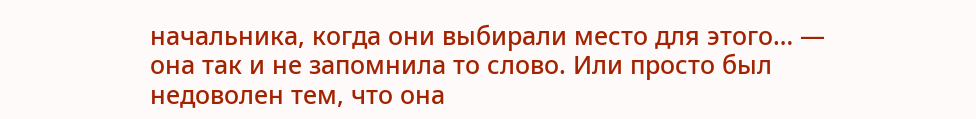начальника, когда они выбирали место для этого… — она так и не запомнила то слово. Или просто был недоволен тем, что она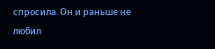спросила. Он и раньше не любил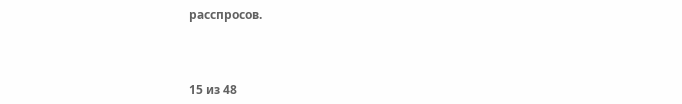расспросов.



15 из 48